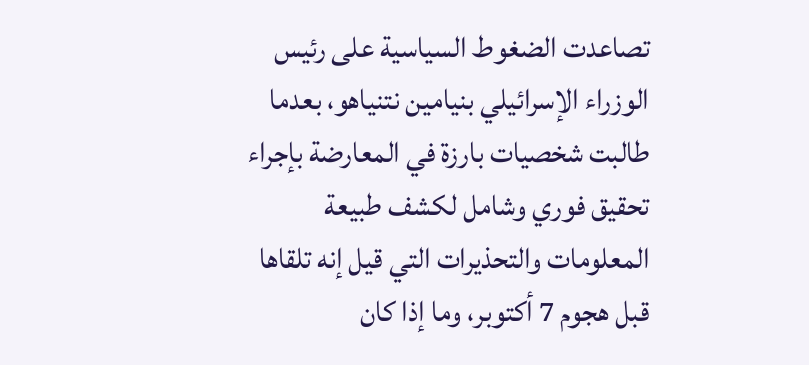تصاعدت الضغوط السياسية على رئيس الوزراء الإسرائيلي بنيامين نتنياهو، بعدما طالبت شخصيات بارزة في المعارضة بإجراء تحقيق فوري وشامل لكشف طبيعة المعلومات والتحذيرات التي قيل إنه تلقاها قبل هجوم 7 أكتوبر، وما إذا كان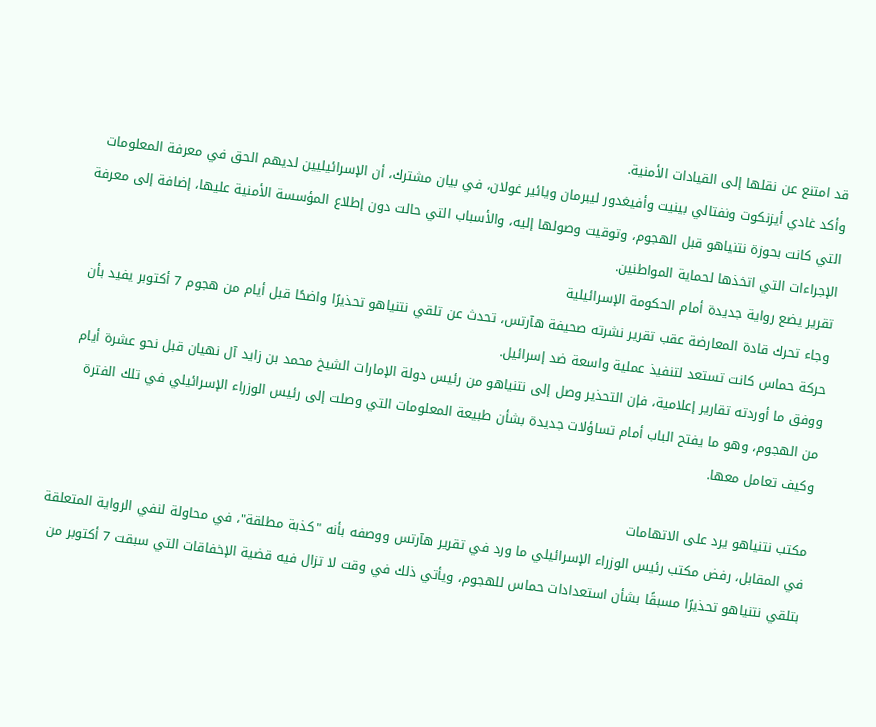قد امتنع عن نقلها إلى القيادات الأمنية.
وأكد غادي أيزنكوت ونفتالي بينيت وأفيغدور ليبرمان ويائير غولان، في بيان مشترك، أن الإسرائيليين لديهم الحق في معرفة المعلومات التي كانت بحوزة نتنياهو قبل الهجوم، وتوقيت وصولها إليه، والأسباب التي حالت دون إطلاع المؤسسة الأمنية عليها، إضافة إلى معرفة الإجراءات التي اتخذها لحماية المواطنين.
تقرير يضع رواية جديدة أمام الحكومة الإسرائيلية
وجاء تحرك قادة المعارضة عقب تقرير نشرته صحيفة هآرتس، تحدث عن تلقي نتنياهو تحذيرًا واضحًا قبل أيام من هجوم 7 أكتوبر يفيد بأن حركة حماس كانت تستعد لتنفيذ عملية واسعة ضد إسرائيل.
ووفق ما أوردته تقارير إعلامية، فإن التحذير وصل إلى نتنياهو من رئيس دولة الإمارات الشيخ محمد بن زايد آل نهيان قبل نحو عشرة أيام من الهجوم، وهو ما يفتح الباب أمام تساؤلات جديدة بشأن طبيعة المعلومات التي وصلت إلى رئيس الوزراء الإسرائيلي في تلك الفترة وكيف تعامل معها.

مكتب نتنياهو يرد على الاتهامات
في المقابل، رفض مكتب رئيس الوزراء الإسرائيلي ما ورد في تقرير هآرتس ووصفه بأنه "كذبة مطلقة"، في محاولة لنفي الرواية المتعلقة بتلقي نتنياهو تحذيرًا مسبقًا بشأن استعدادات حماس للهجوم، ويأتي ذلك في وقت لا تزال فيه قضية الإخفاقات التي سبقت 7 أكتوبر من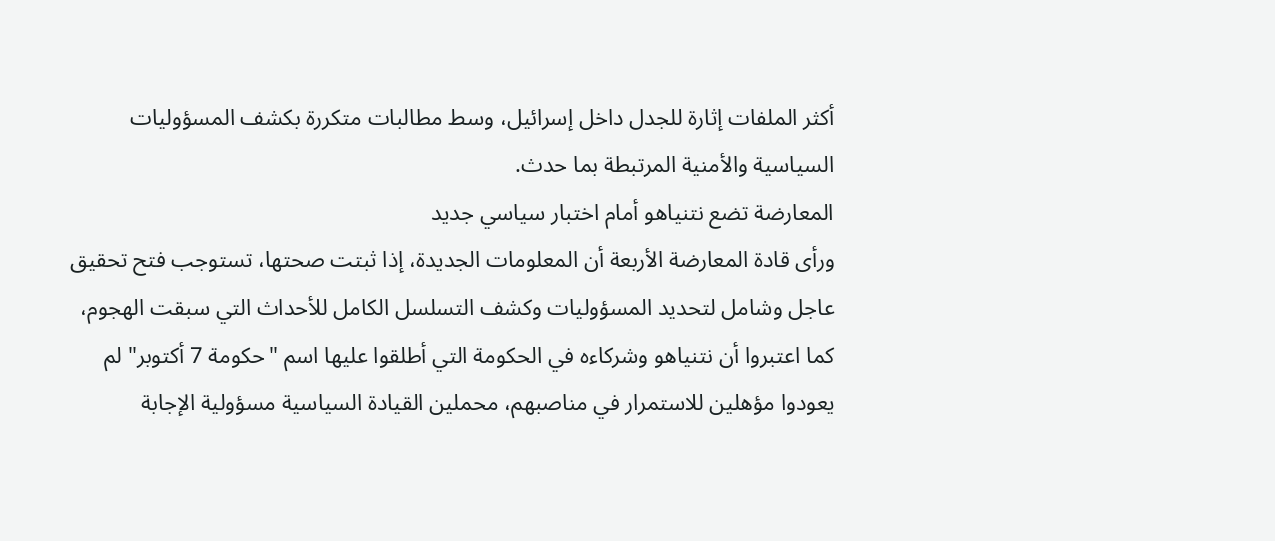أكثر الملفات إثارة للجدل داخل إسرائيل، وسط مطالبات متكررة بكشف المسؤوليات السياسية والأمنية المرتبطة بما حدث.
المعارضة تضع نتنياهو أمام اختبار سياسي جديد
ورأى قادة المعارضة الأربعة أن المعلومات الجديدة، إذا ثبتت صحتها، تستوجب فتح تحقيق عاجل وشامل لتحديد المسؤوليات وكشف التسلسل الكامل للأحداث التي سبقت الهجوم، كما اعتبروا أن نتنياهو وشركاءه في الحكومة التي أطلقوا عليها اسم "حكومة 7 أكتوبر" لم يعودوا مؤهلين للاستمرار في مناصبهم، محملين القيادة السياسية مسؤولية الإجابة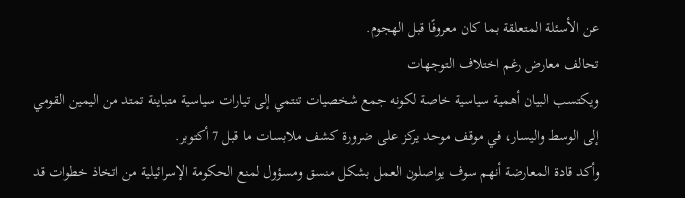عن الأسئلة المتعلقة بما كان معروفًا قبل الهجوم.
تحالف معارض رغم اختلاف التوجهات
ويكتسب البيان أهمية سياسية خاصة لكونه جمع شخصيات تنتمي إلى تيارات سياسية متباينة تمتد من اليمين القومي إلى الوسط واليسار، في موقف موحد يركز على ضرورة كشف ملابسات ما قبل 7 أكتوبر.
وأكد قادة المعارضة أنهم سوف يواصلون العمل بشكل منسق ومسؤول لمنع الحكومة الإسرائيلية من اتخاذ خطوات قد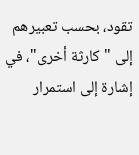تقود، بحسب تعبيرهم إلى "كارثة أخرى"، في إشارة إلى استمرار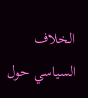الخلاف السياسي حول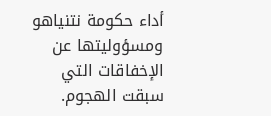أداء حكومة نتنياهو ومسؤوليتها عن الإخفاقات التي سبقت الهجوم.